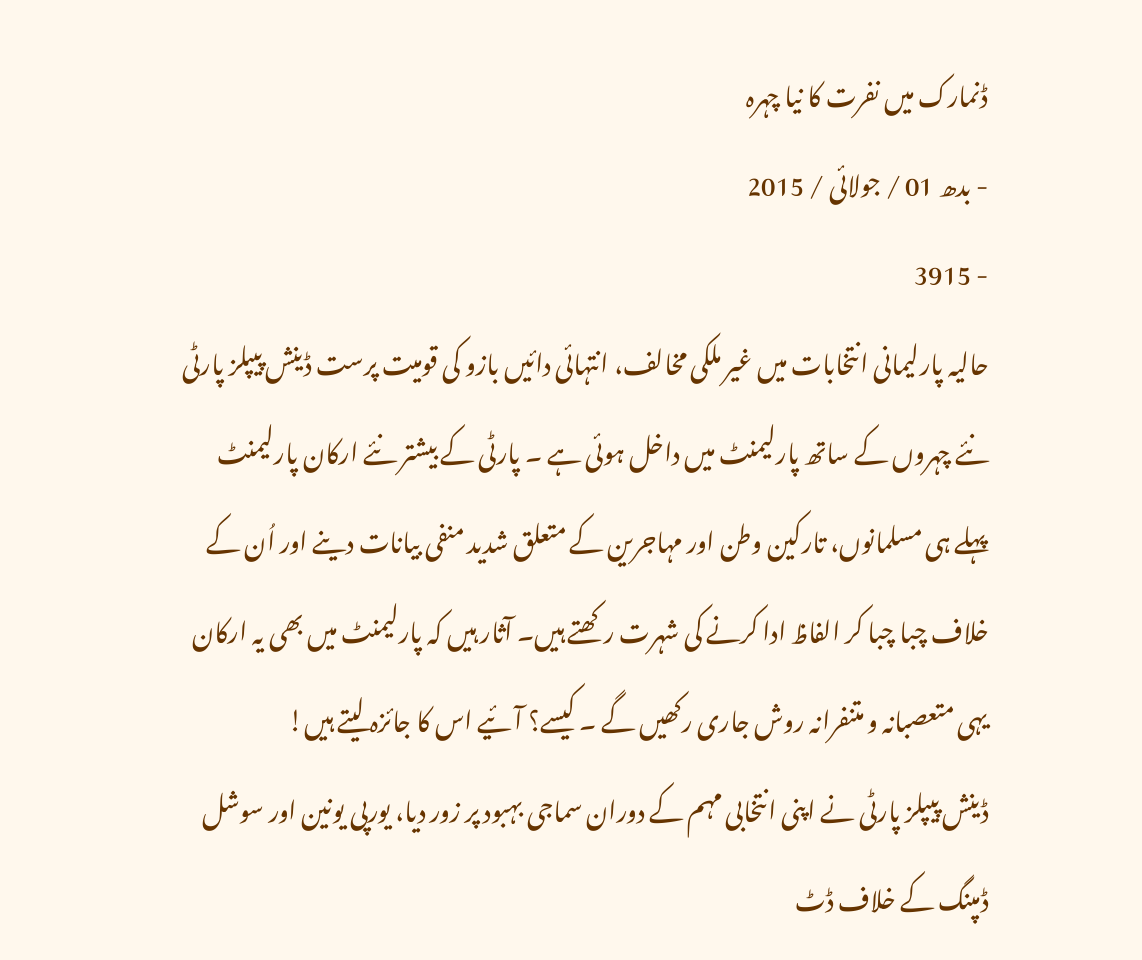ڈنمارک میں نفرت کا نیا چہرہ
- بدھ 01 / جولائی / 2015
- 3915
حالیہ پارلیمانی انتخابات میں غیر ملکی مخالف، انتہائی دائیں بازو کی قومیت پرست ڈینش پیپلز پارٹی نئے چہروں کے ساتھ پارلیمنٹ میں داخل ہوئی ہے ۔ پارٹی کے بیشتر نئے ارکان پارلیمنٹ پہلے ہی مسلمانوں، تارکین وطن اور مہاجرین کے متعلق شدید منفی بیانات دینے اور اُن کے خلاف چبا چبا کر الفاظ ادا کرنے کی شہرت رکھتے ہیں۔ آثار ہیں کہ پارلیمنٹ میں بھی یہ ارکان یہی متعصبانہ و متنفرانہ روش جاری رکھیں گے ۔ کیسے؟ آئیے اس کا جائزہ لیتے ہیں!
ڈینش پیپلز پارٹی نے اپنی انتخابی مہم کے دوران سماجی بہبود پر زور دیا، یورپی یونین اور سوشل ڈمپنگ کے خلاف ڈٹ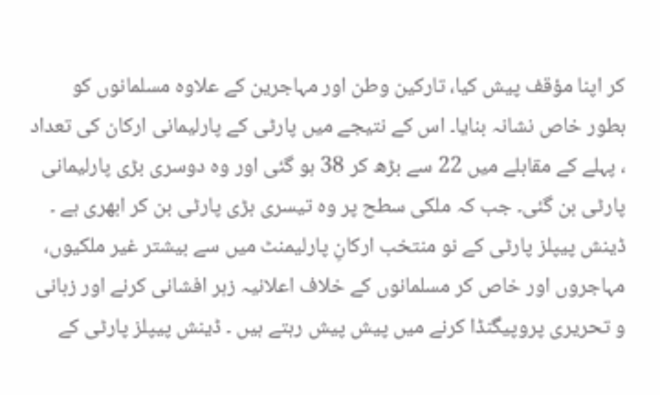کر اپنا مؤقف پیش کیا، تارکین وطن اور مہاجرین کے علاوہ مسلمانوں کو بطور خاص نشانہ بنایا۔ اس کے نتیجے میں پارٹی کے پارلیمانی ارکان کی تعداد ، پہلے کے مقابلے میں 22 سے بڑھ کر 38 ہو گئی اور وہ دوسری بڑی پارلیمانی پارٹی بن گئی۔ جب کہ ملکی سطح پر وہ تیسری بڑی پارٹی بن کر ابھری ہے ۔
ڈینش پیپلز پارٹی کے نو منتخب ارکانِ پارلیمنٹ میں سے بیشتر غیر ملکیوں، مہاجروں اور خاص کر مسلمانوں کے خلاف اعلانیہ زہر افشانی کرنے اور زبانی و تحریری پروپیگنڈا کرنے میں پیش پیش رہتے ہیں ۔ ڈینش پیپلز پارٹی کے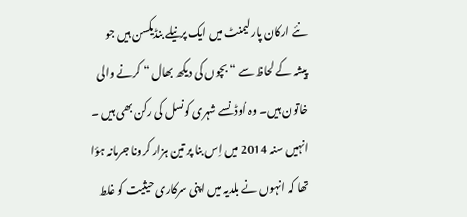نئے ارکان پارلیمنٹ میں ایک پرنیلے بنڈیکسن ہیں جو پیشہ کے لحاظ سے “ بچوں کی دیکھ بھال “ کرنے والی خاتون ہیں۔ وہ اُوڈنسے شہری کونسل کی رکن بھی ہیں ۔ انہیں سنہ 2014 میں اِس بنا پر تین ہزار کرونا جرمانہ ہؤا تھا کہ انہوں نے بلدیہ میں اپنی سرکاری حیثیت کو غلط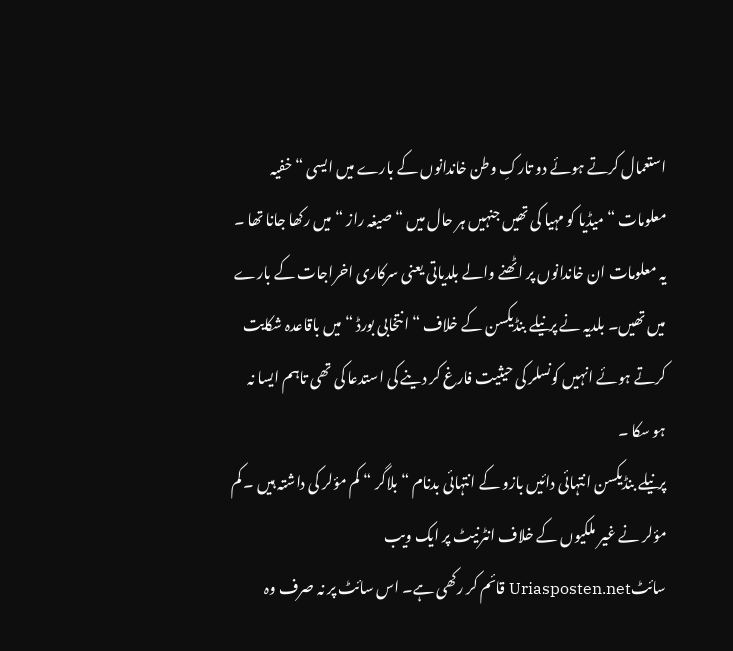استعمال کرتے ہوئے دو تارکِ وطن خاندانوں کے بارے میں ایسی “ خفیہ معلومات “ میڈیا کو مہیا کی تھیں جنہیں ہر حال میں “ صیغہ راز “ میں رکھا جانا تھا ۔ یہ معلومات ان خاندانوں پر اٹھنے والے بلدیاتی یعنی سرکاری اخراجات کے بارے میں تھیں۔ بلدیہ نے پرنیلے بنڈیکسن کے خلاف “ انتخابی بورڈ “ میں باقاعدہ شکایت کرتے ہوئے انہیں کونسلر کی حیثیت فارغ کر دینے کی استدعا کی تھی تاہم ایسا نہ ہو سکا ۔
پرنیلے بنڈیکسن انتہائی دائیں بازو کے انتہائی بدنام “ بلاگر “ کم مؤلر کی داشتہ ہیں ۔ کم مؤلر نے غیر ملکیوں کے خلاف انٹرنیٹ پر ایک ویب سائٹUriasposten.net قائم کر رکھی ہے۔ اس سائٹ پر نہ صرف وہ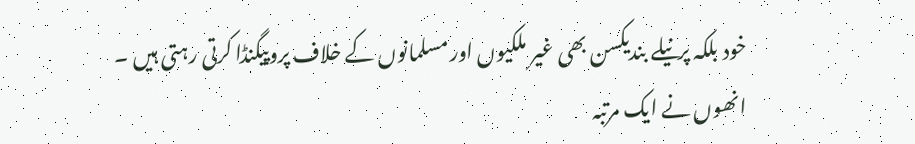خود بلکہ پرنیلے بندیکسن بھی غیر ملکیوں اور مسلمانوں کے خلاف پروپیگنڈا کرتی رہتی ہیں ۔ انھوں نے ایک مرتبہ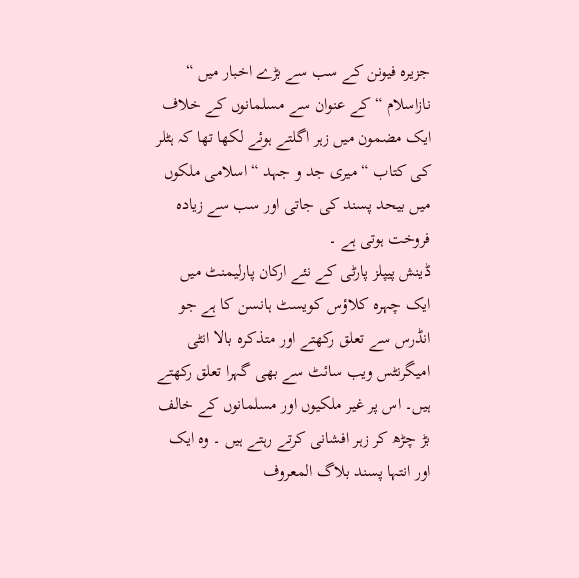جزیرہ فیونن کے سب سے بڑے اخبار میں “ نازاسلام “ کے عنوان سے مسلمانوں کے خلاف ایک مضمون میں زہر اگلتے ہوئے لکھا تھا کہ ہٹلر کی کتاب “ میری جد و جہد “ اسلامی ملکوں میں بیحد پسند کی جاتی اور سب سے زیادہ فروخت ہوتی ہے ۔
ڈینش پیپلز پارٹی کے نئے ارکان پارلیمنٹ میں ایک چہرہ کلاؤس کویسٹ ہانسن کا ہے جو انڈرس سے تعلق رکھتے اور متذکرہ بالا انٹی امیگرنٹس ویب سائٹ سے بھی گہرا تعلق رکھتے ہیں۔ اس پر غیر ملکیوں اور مسلمانوں کے خالف بڑ چڑھ کر زہر افشانی کرتے رہتے ہیں ۔ وہ ایک اور انتہا پسند بلاگ المعروف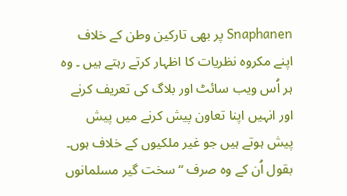Snaphanen پر بھی تارکین وطن کے خلاف اپنے مکروہ نظریات کا اظہار کرتے رہتے ہیں ۔ وہ ہر اُس ویب سائٹ اور بلاگ کی تعریف کرنے اور انہیں اپنا تعاون پیش کرنے میں پیش پیش ہوتے ہیں جو غیر ملکیوں کے خلاف ہوں۔ بقول اُن کے وہ صرف “ سخت گیر مسلمانوں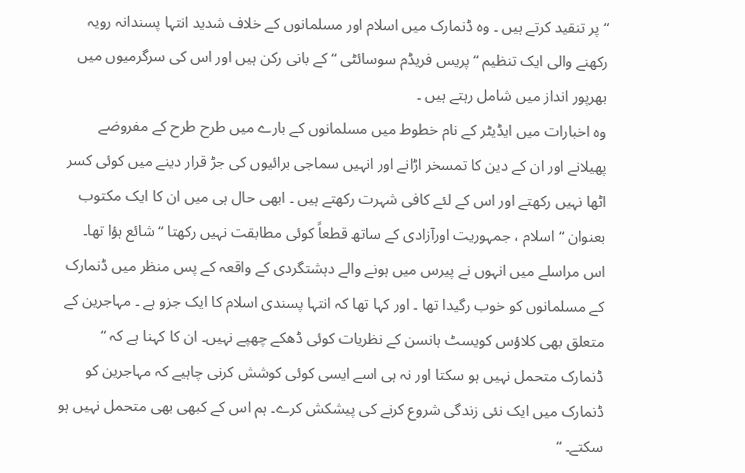“ پر تنقید کرتے ہیں ۔ وہ ڈنمارک میں اسلام اور مسلمانوں کے خلاف شدید انتہا پسندانہ رویہ رکھنے والی ایک تنظیم “ پریس فریڈم سوسائٹی “ کے بانی رکن ہیں اور اس کی سرگرمیوں میں بھرپور انداز میں شامل رہتے ہیں ۔
وہ اخبارات میں ایڈیٹر کے نام خطوط میں مسلمانوں کے بارے میں طرح طرح کے مفروضے پھیلانے اور ان کے دین کا تمسخر اڑانے اور انہیں سماجی برائیوں کی جڑ قرار دینے میں کوئی کسر اٹھا نہیں رکھتے اور اس کے لئے کافی شہرت رکھتے ہیں ۔ ابھی حال ہی میں ان کا ایک مکتوب بعنوان “ اسلام ، جمہوریت اورآزادی کے ساتھ قطعاً کوئی مطابقت نہیں رکھتا “ شائع ہؤا تھا۔ اس مراسلے میں انہوں نے پیرس میں ہونے والے دہشتگردی کے واقعہ کے پس منظر میں ڈنمارک کے مسلمانوں کو خوب رگیدا تھا ۔ اور کہا تھا کہ انتہا پسندی اسلام کا ایک جزو ہے ۔ مہاجرین کے متعلق بھی کلاؤس کویسٹ ہانسن کے نظریات کوئی ڈھکے چھپے نہیں۔ ان کا کہنا ہے کہ “ ڈنمارک متحمل نہیں ہو سکتا اور نہ ہی اسے ایسی کوئی کوشش کرنی چاہیے کہ مہاجرین کو ڈنمارک میں ایک نئی زندگی شروع کرنے کی پیشکش کرے۔ ہم اس کے کبھی بھی متحمل نہیں ہو سکتے۔ “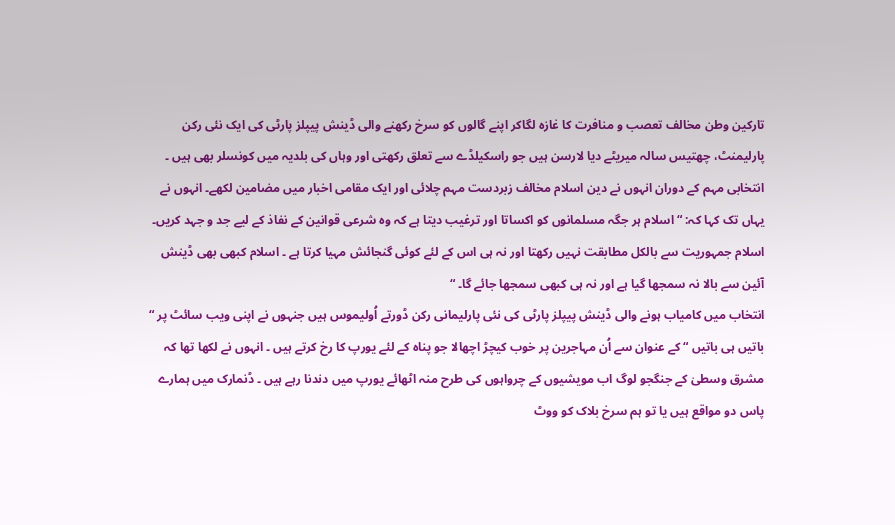تارکین وطن مخالف تعصب و منافرت کا غازہ لگاکر اپنے گالوں کو سرخ رکھنے والی ڈینش پیپلز پارٹی کی ایک نئی رکن پارلیمنٹ، چھتیس سالہ میریٹے دیا لارسن ہیں جو راسکیلڈے سے تعلق رکھتی اور وہاں کی بلدیہ میں کونسلر بھی ہیں ۔ انتخابی مہم کے دوران انہوں نے دین اسلام مخالف زبردست مہم چلائی اور ایک مقامی اخبار میں مضامین لکھے۔ انہوں نے یہاں تک کہا کہ: “ اسلام ہر جگہ مسلمانوں کو اکساتا اور ترغیب دیتا ہے کہ وہ شرعی قوانین کے نفاذ کے لیے جد و جہد کریں۔ اسلام جمہوریت سے بالکل مطابقت نہیں رکھتا اور نہ ہی اس کے لئے کوئی گنجائش مہیا کرتا ہے ۔ اسلام کبھی بھی ڈینش آئین سے بالا نہ سمجھا گیا ہے اور نہ ہی کبھی سمجھا جائے گا۔ “
انتخاب میں کامیاب ہونے والی ڈینش پیپلز پارٹی کی نئی پارلیمانی رکن ڈورتے اُولیموس ہیں جنہوں نے اپنی ویب سائٹ پر “ باتیں ہی باتیں “ کے عنوان سے اُن مہاجرین پر خوب کیچڑ اچھالا جو پناہ کے لئے یورپ کا رخ کرتے ہیں ۔ انہوں نے لکھا تھا کہ مشرق وسطیٰ کے جنگجو لوگ اب مویشیوں کے چرواہوں کی طرح منہ اٹھائے یورپ میں دندنا رہے ہیں ۔ ڈنمارک میں ہمارے پاس دو مواقع ہیں یا تو ہم سرخ بلاک کو ووٹ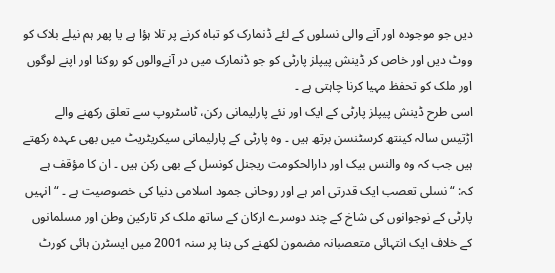دیں جو موجودہ اور آنے والی نسلوں کے لئے ڈنمارک کو تباہ کرنے پر تلا ہؤا ہے یا پھر ہم نیلے بلاک کو ووٹ دیں اور خاص کر ڈینش پیپلز پارٹی کو جو ڈنمارک میں در آنےوالوں کو روکنا اور اپنے لوگوں اور ملک کو تحفظ مہیا کرنا چاہتی ہے ۔
اسی طرح ڈینش پیپلز پارٹی کے ایک اور نئے پارلیمانی رکن، ٹاسٹروپ سے تعلق رکھنے والے اڑتیس سالہ کینتھ کرسٹنسن برتھ ہیں ۔ وہ پارٹی کے پارلیمانی سیکریٹریٹ میں بھی عہدہ رکھتے ہیں جب کہ وہ والنس بیک اور دارالحکومت ریجنل کونسل کے بھی رکن ہیں ۔ ان کا مؤقف ہے کہ: “ نسلی تعصب ایک قدرتی امر ہے اور روحانی جمود اسلامی دنیا کی خصوصیت ہے ۔ “ انہیں پارٹی کے نوجوانوں کی شاخ کے چند دوسرے ارکان کے ساتھ ملک کر تارکین وطن اور مسلمانوں کے خلاف ایک انتہائی متعصبانہ مضمون لکھنے کی بنا پر سنہ 2001 میں ایسٹرن ہائی کورٹ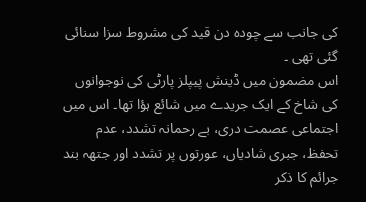کی جانب سے چودہ دن قید کی مشروط سزا سنائی گئی تھی ۔
اس مضمون میں ڈینش پیپلز پارٹی کی نوجوانوں کی شاخ کے ایک جریدے میں شائع ہؤا تھا۔ اس میں اجتماعی عصمت دری، بے رحمانہ تشدد، عدم تحفظ، جبری شادیاں، عورتوں پر تشدد اور جتھہ بند جرائم کا ذکر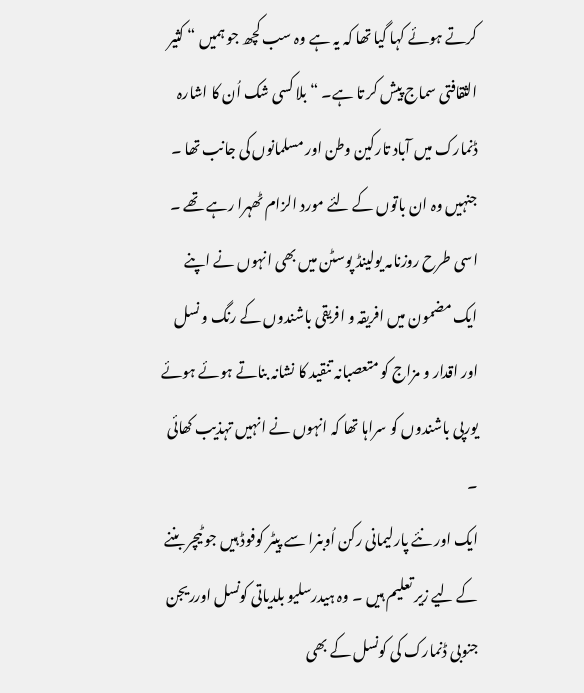کرتے ہوئے کہا گیا تھا کہ یہ ہے وہ سب کچھ جو ہمیں “ کثیر الثقافتی سماج پیش کر تا ہے۔ “ بلا کسی شک اُن کا اشارہ ڈنمارک میں آباد تارکین وطن اور مسلمانوں کی جانب تھا ۔ جنہیں وہ ان باتوں کے لئے مورد الزام ٹھہرا رہے تھے ۔ اسی طرح روزنامہ یولینڈ پوسٹن میں بھی انہوں نے اپنے ایک مضمون میں افریقہ و افریقی باشندوں کے رنگ و نسل اور اقدار و مزاج کو متعصبانہ تنقید کا نشانہ بناتے ہوئے ہوئے یورپی باشندوں کو سراہا تھا کہ انہوں نے انہیں تہذیب کھائی ۔
ایک اور نئے پارلیمانی رکن اُوبنرا سے پیٹر کوفوڈ ہیں جو ٹیچر بننے کے لیے زیر تعلیم ہیں ۔ وہ ہیدرسلیو بلدیاتی کونسل اورریجن جنوبی ڈنمارک کی کونسل کے بھی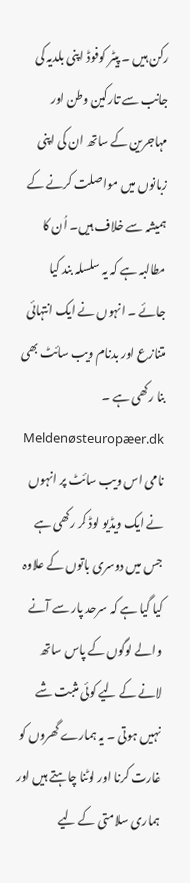رکن ہیں ۔ پیٹر کوفوڈ اپنی بلدیہ کی جانب سے تارکین وطن اور مہاجرین کے ساتھ ان کی اپنی زبانوں میں مواصلت کرنے کے ہمیشہ سے خلاف ہیں۔ اُن کا مطالبہ ہے کہ یہ سلسلہ بند کیا جائے ۔ انہوں نے ایک انتہائی متنازع اور بدنام ویب سائٹ بھی بنا رکھی ہے ۔
Meldenøsteuropæer.dk نامی اس ویب سائٹ پر انہوں نے ایک ویڈیو لوڈ کر رکھی ہے جس میں دوسری باتوں کے علاوہ کیا گیا ہے کہ سرحد پار سے آنے والے لوگوں کے پاس ساتھ لانے کے لیے کوئی مثبت شے نہیں ہوتی ۔ یہ ہمارے گھروں کو غارت کرنا اور لوٹنا چاہتے ہیں اور ہماری سلامتی کے لیے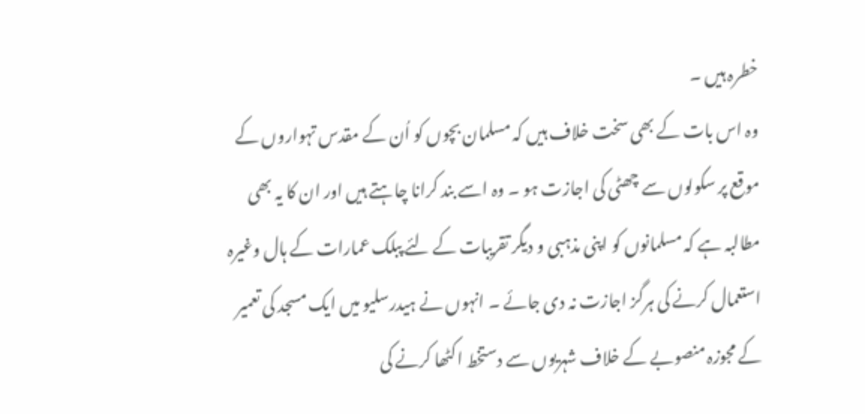خطرہ ہیں ۔
وہ اس بات کے بھی سخت خلاف ہیں کہ مسلمان بچوں کو اُن کے مقدس تہواروں کے موقع پر سکولوں سے چھٹی کی اجازت ہو ۔ وہ اسے بند کرانا چاہتے ہیں اور ان کا یہ بھی مطالبہ ہے کہ مسلمانوں کو اپنی مذہبی و دیگر تقریبات کے لئے پبلک عمارات کے ہال وغیرہ استعمال کرنے کی ہرگز اجازت نہ دی جائے ۔ انہوں نے ہیدرسلیو میں ایک مسجد کی تعمیر کے مجوزہ منصوبے کے خلاف شہریوں سے دستخط اکٹھا کرنے کی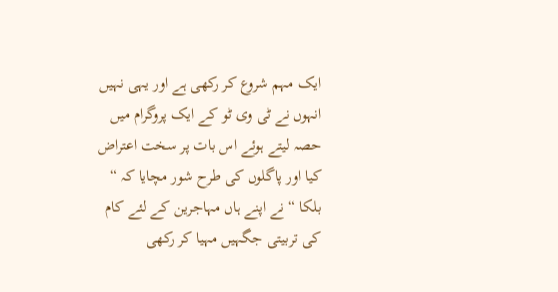ایک مہم شروع کر رکھی ہے اور یہی نہیں انہوں نے ٹی وی ٹو کے ایک پروگرام میں حصہ لیتے ہوئے اس بات پر سخت اعتراض کیا اور پاگلوں کی طرح شور مچایا کہ “ بلکا “ نے اپنے ہاں مہاجرین کے لئے کام کی تربیتی جگہیں مہیا کر رکھی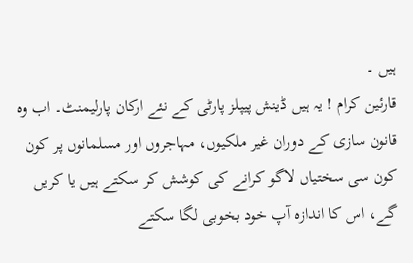ہیں ۔
قارئین کرام ! یہ ہیں ڈینش پیپلز پارٹی کے نئے ارکان پارلیمنٹ۔ اب وہ قانون سازی کے دوران غیر ملکیوں، مہاجروں اور مسلمانوں پر کون کون سی سختیاں لاگو کرانے کی کوشش کر سکتے ہیں یا کریں گے، اس کا اندازہ آپ خود بخوبی لگا سکتے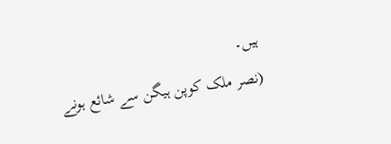ہیں۔
(نصر ملک کوپن ہیگن سے شائع ہونے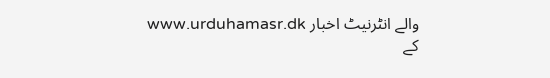والے انٹرنیٹ اخبار www.urduhamasr.dk کے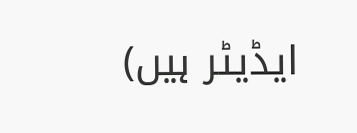ایڈیٹر ہیں)